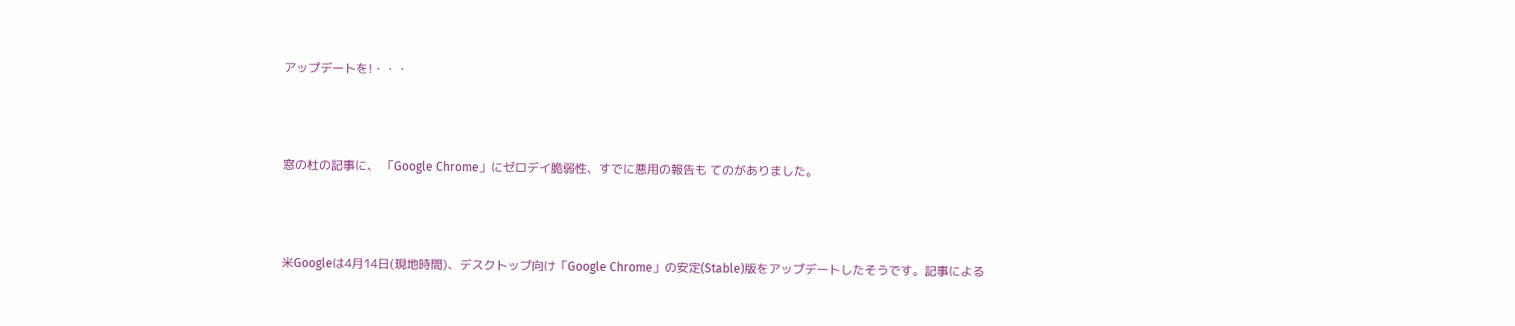アップデートを!・・・



窓の杜の記事に、 「Google Chrome」にゼロデイ脆弱性、すでに悪用の報告も てのがありました。



米Googleは4月14日(現地時間)、デスクトップ向け「Google Chrome」の安定(Stable)版をアップデートしたそうです。記事による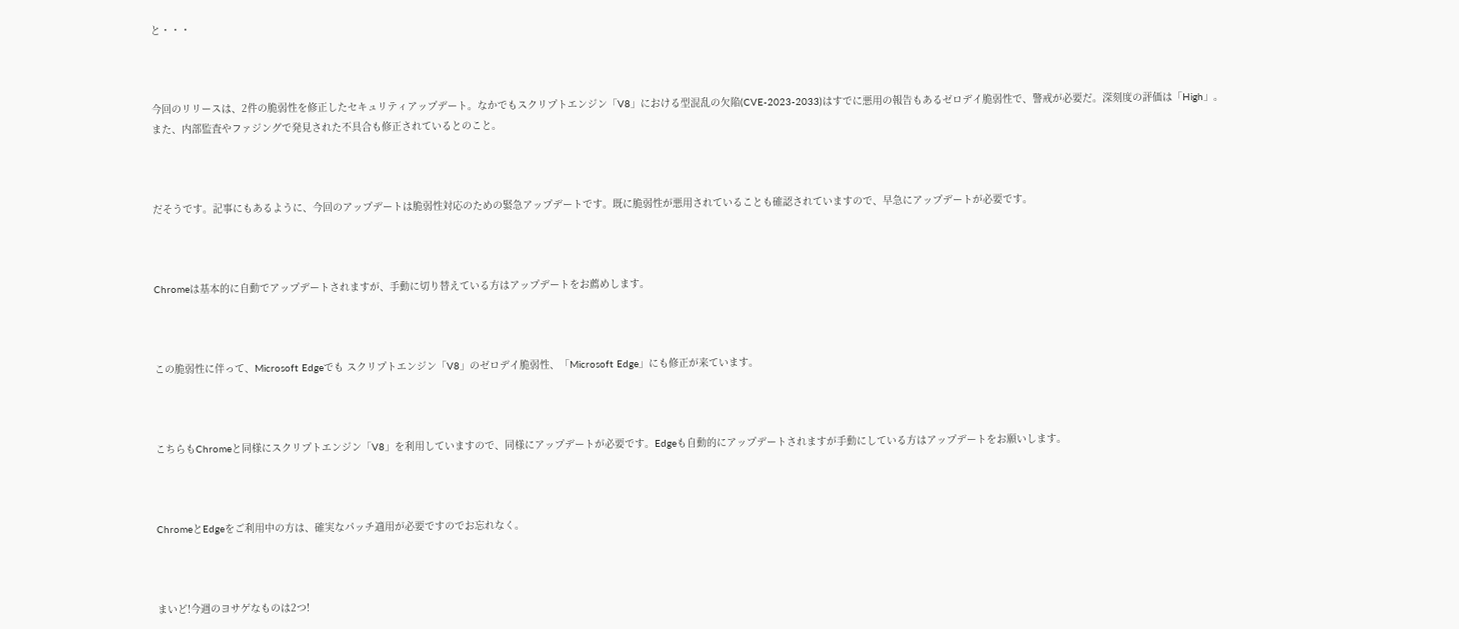と・・・



今回のリリースは、2件の脆弱性を修正したセキュリティアップデート。なかでもスクリプトエンジン「V8」における型混乱の欠陥(CVE-2023-2033)はすでに悪用の報告もあるゼロデイ脆弱性で、警戒が必要だ。深刻度の評価は「High」。
また、内部監査やファジングで発見された不具合も修正されているとのこと。



だそうです。記事にもあるように、今回のアップデートは脆弱性対応のための緊急アップデートです。既に脆弱性が悪用されていることも確認されていますので、早急にアップデートが必要です。



Chromeは基本的に自動でアップデートされますが、手動に切り替えている方はアップデートをお薦めします。



この脆弱性に伴って、Microsoft Edgeでも スクリプトエンジン「V8」のゼロデイ脆弱性、「Microsoft Edge」にも修正が来ています。



こちらもChromeと同様にスクリプトエンジン「V8」を利用していますので、同様にアップデートが必要です。Edgeも自動的にアップデートされますが手動にしている方はアップデートをお願いします。



ChromeとEdgeをご利用中の方は、確実なパッチ適用が必要ですのでお忘れなく。



まいど!今週のヨサゲなものは2つ!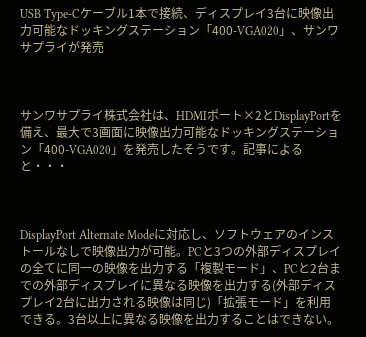USB Type-Cケーブル1本で接続、ディスプレイ3台に映像出力可能なドッキングステーション「400-VGA020」、サンワサプライが発売



サンワサプライ株式会社は、HDMIポート×2とDisplayPortを備え、最大で3画面に映像出力可能なドッキングステーション「400-VGA020」を発売したそうです。記事によると・・・



DisplayPort Alternate Modeに対応し、ソフトウェアのインストールなしで映像出力が可能。PCと3つの外部ディスプレイの全てに同一の映像を出力する「複製モード」、PCと2台までの外部ディスプレイに異なる映像を出力する(外部ディスプレイ2台に出力される映像は同じ)「拡張モード」を利用できる。3台以上に異なる映像を出力することはできない。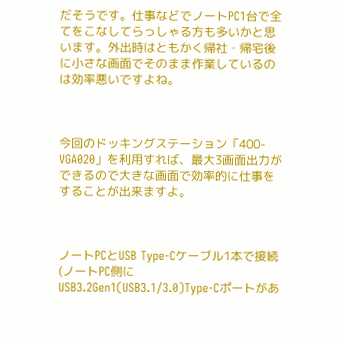だそうです。仕事などでノートPC1台で全てをこなしてらっしゃる方も多いかと思います。外出時はともかく帰社・帰宅後に小さな画面でそのまま作業しているのは効率悪いですよね。



今回のドッキングステーション「400-VGA020」を利用すれば、最大3画面出力ができるので大きな画面で効率的に仕事をすることが出来ますよ。



ノートPCとUSB Type-Cケーブル1本で接続(ノートPC側にUSB3.2Gen1(USB3.1/3.0)Type-Cポートがあ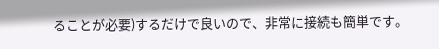ることが必要)するだけで良いので、非常に接続も簡単です。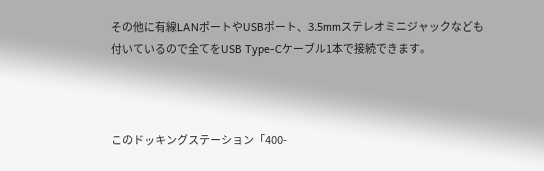その他に有線LANポートやUSBポート、3.5mmステレオミニジャックなども付いているので全てをUSB Type-Cケーブル1本で接続できます。



このドッキングステーション「400-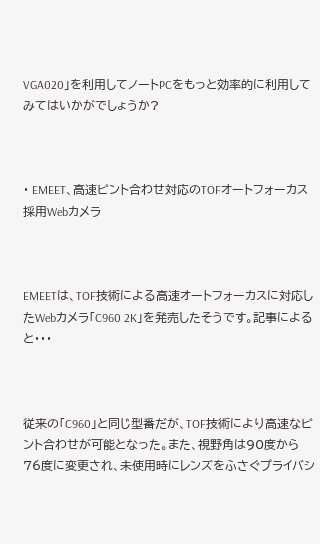VGA020」を利用してノートPCをもっと効率的に利用してみてはいかがでしょうか?



・ EMEET、高速ピント合わせ対応のTOFオートフォーカス採用Webカメラ



EMEETは、TOF技術による高速オートフォーカスに対応したWebカメラ「C960 2K」を発売したそうです。記事によると・・・



従来の「C960」と同じ型番だが、TOF技術により高速なピント合わせが可能となった。また、視野角は90度から76度に変更され、未使用時にレンズをふさぐプライバシ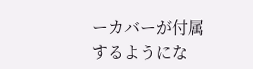ーカバーが付属するようにな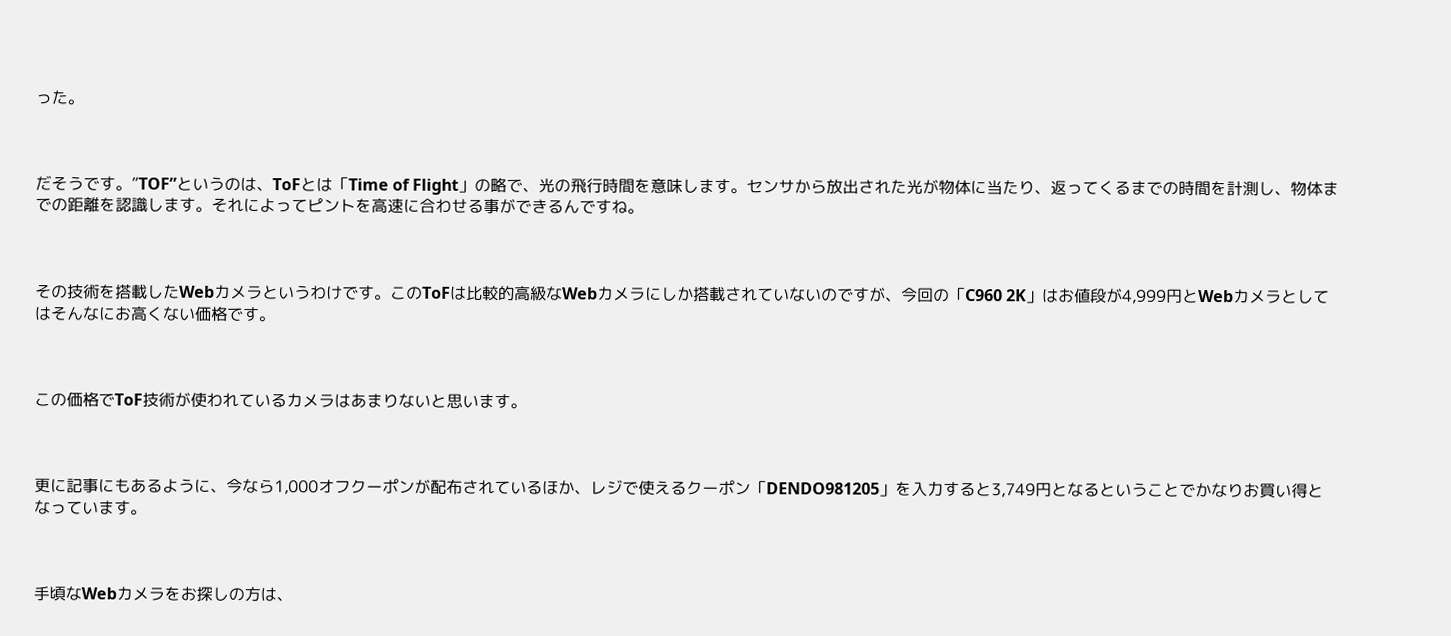った。



だそうです。”TOF”というのは、ToFとは「Time of Flight」の略で、光の飛行時間を意味します。センサから放出された光が物体に当たり、返ってくるまでの時間を計測し、物体までの距離を認識します。それによってピントを高速に合わせる事ができるんですね。



その技術を搭載したWebカメラというわけです。このToFは比較的高級なWebカメラにしか搭載されていないのですが、今回の「C960 2K」はお値段が4,999円とWebカメラとしてはそんなにお高くない価格です。



この価格でToF技術が使われているカメラはあまりないと思います。



更に記事にもあるように、今なら1,000オフクーポンが配布されているほか、レジで使えるクーポン「DENDO981205」を入力すると3,749円となるということでかなりお買い得となっています。



手頃なWebカメラをお探しの方は、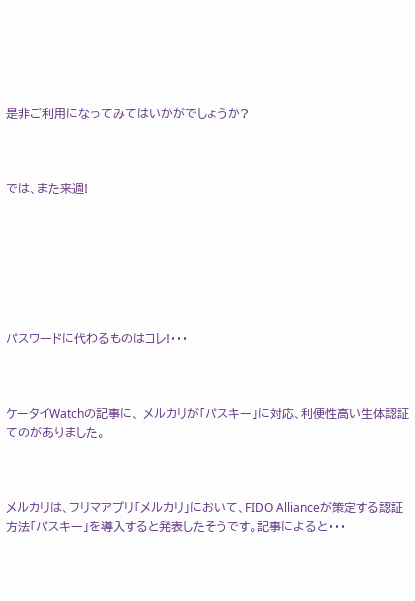是非ご利用になってみてはいかがでしょうか?



では、また来週!







パスワードに代わるものはコレ!・・・



ケータイWatchの記事に、 メルカリが「パスキー」に対応、利便性高い生体認証 てのがありました。



メルカリは、フリマアプリ「メルカリ」において、FIDO Allianceが策定する認証方法「パスキー」を導入すると発表したそうです。記事によると・・・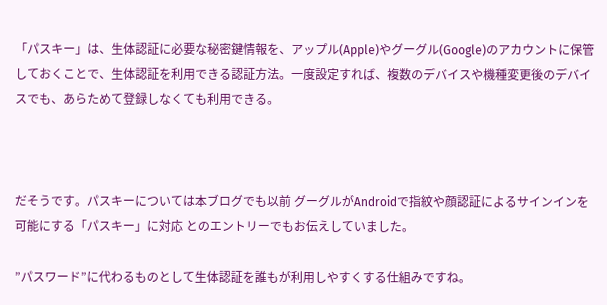「パスキー」は、生体認証に必要な秘密鍵情報を、アップル(Apple)やグーグル(Google)のアカウントに保管しておくことで、生体認証を利用できる認証方法。一度設定すれば、複数のデバイスや機種変更後のデバイスでも、あらためて登録しなくても利用できる。



だそうです。パスキーについては本ブログでも以前 グーグルがAndroidで指紋や顔認証によるサインインを可能にする「パスキー」に対応 とのエントリーでもお伝えしていました。

”パスワード”に代わるものとして生体認証を誰もが利用しやすくする仕組みですね。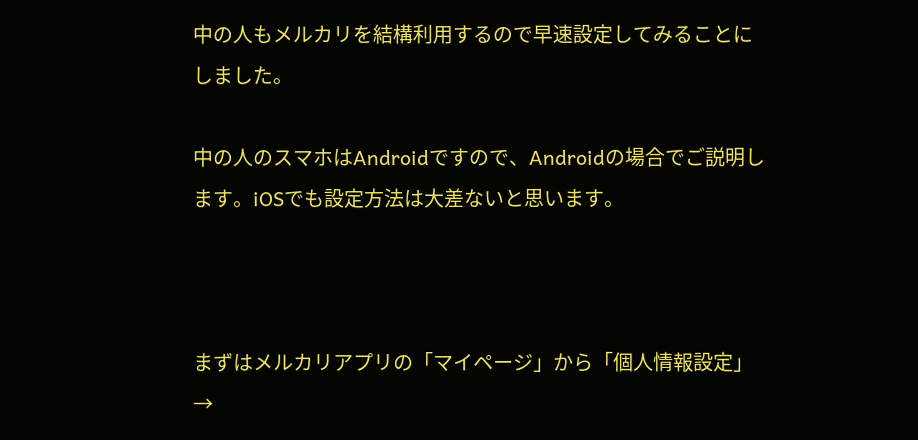中の人もメルカリを結構利用するので早速設定してみることにしました。

中の人のスマホはAndroidですので、Androidの場合でご説明します。iOSでも設定方法は大差ないと思います。



まずはメルカリアプリの「マイページ」から「個人情報設定」→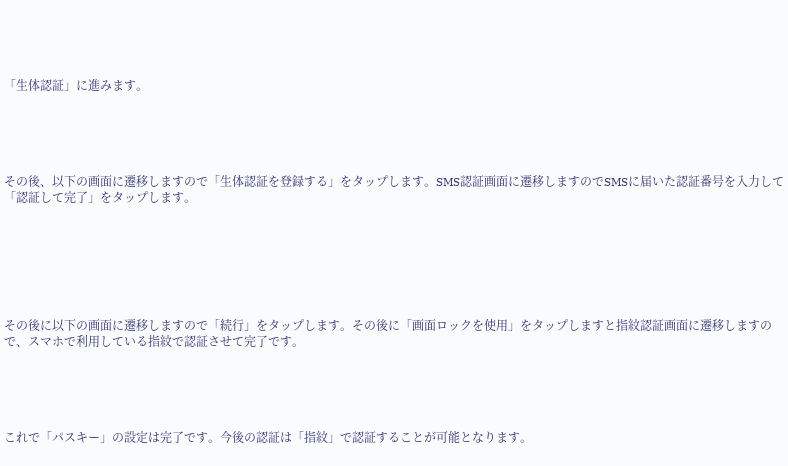「生体認証」に進みます。





その後、以下の画面に遷移しますので「生体認証を登録する」をタップします。SMS認証画面に遷移しますのでSMSに届いた認証番号を入力して「認証して完了」をタップします。







その後に以下の画面に遷移しますので「続行」をタップします。その後に「画面ロックを使用」をタップしますと指紋認証画面に遷移しますので、スマホで利用している指紋で認証させて完了です。





これで「パスキー」の設定は完了です。今後の認証は「指紋」で認証することが可能となります。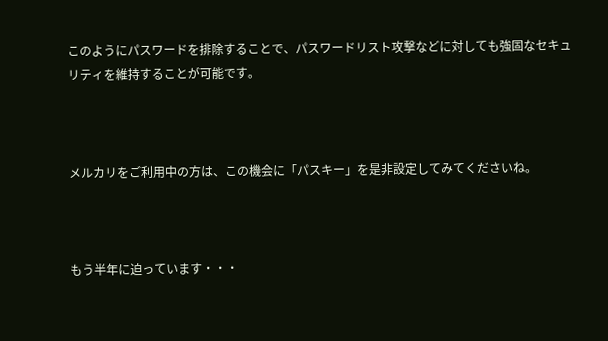このようにパスワードを排除することで、パスワードリスト攻撃などに対しても強固なセキュリティを維持することが可能です。



メルカリをご利用中の方は、この機会に「パスキー」を是非設定してみてくださいね。



もう半年に迫っています・・・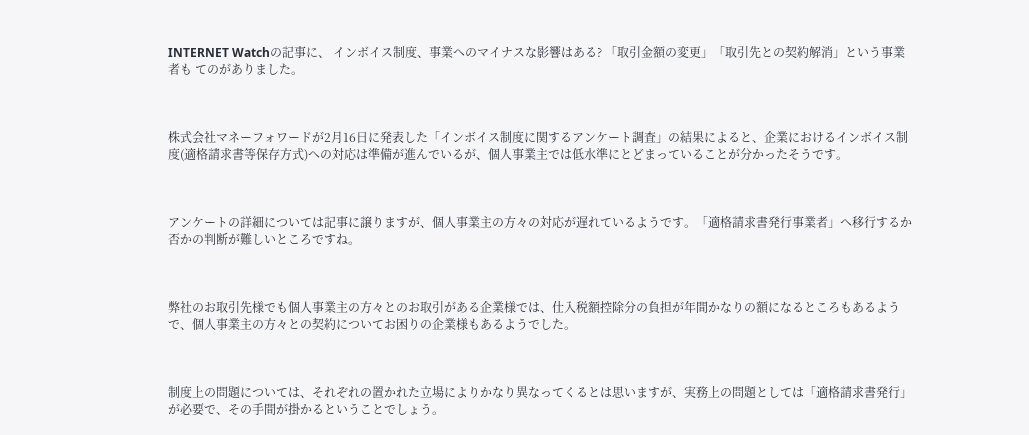INTERNET Watchの記事に、 インボイス制度、事業へのマイナスな影響はある? 「取引金額の変更」「取引先との契約解消」という事業者も てのがありました。



株式会社マネーフォワードが2月16日に発表した「インボイス制度に関するアンケート調査」の結果によると、企業におけるインボイス制度(適格請求書等保存方式)への対応は準備が進んでいるが、個人事業主では低水準にとどまっていることが分かったそうです。



アンケートの詳細については記事に譲りますが、個人事業主の方々の対応が遅れているようです。「適格請求書発行事業者」へ移行するか否かの判断が難しいところですね。



弊社のお取引先様でも個人事業主の方々とのお取引がある企業様では、仕入税額控除分の負担が年間かなりの額になるところもあるようで、個人事業主の方々との契約についてお困りの企業様もあるようでした。



制度上の問題については、それぞれの置かれた立場によりかなり異なってくるとは思いますが、実務上の問題としては「適格請求書発行」が必要で、その手間が掛かるということでしょう。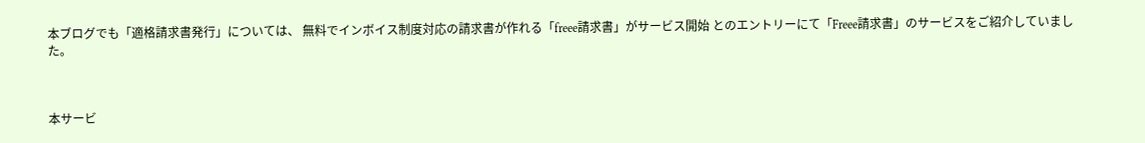本ブログでも「適格請求書発行」については、 無料でインボイス制度対応の請求書が作れる「freee請求書」がサービス開始 とのエントリーにて「Freee請求書」のサービスをご紹介していました。



本サービ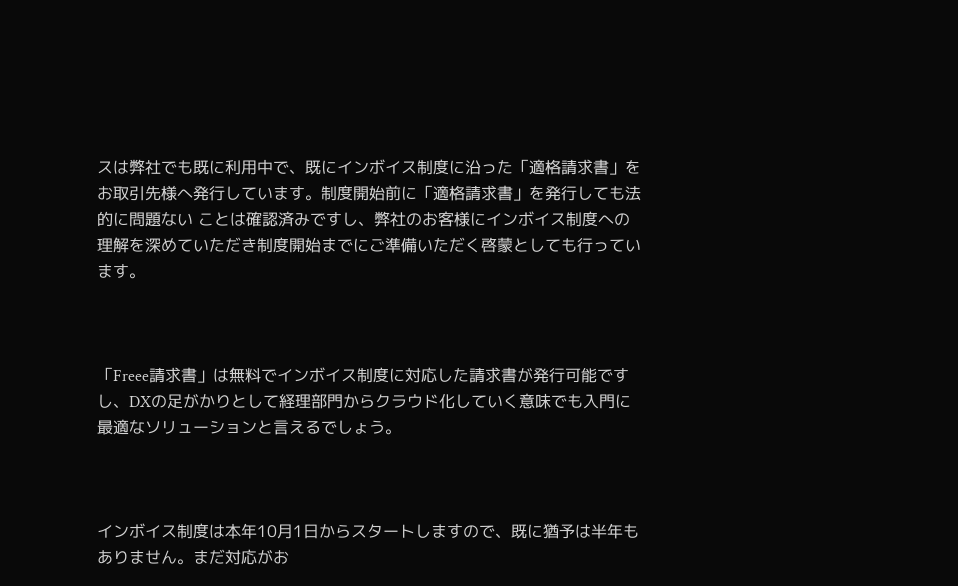スは弊社でも既に利用中で、既にインボイス制度に沿った「適格請求書」をお取引先様へ発行しています。制度開始前に「適格請求書」を発行しても法的に問題ない ことは確認済みですし、弊社のお客様にインボイス制度への理解を深めていただき制度開始までにご準備いただく啓蒙としても行っています。



「Freee請求書」は無料でインボイス制度に対応した請求書が発行可能ですし、DXの足がかりとして経理部門からクラウド化していく意味でも入門に最適なソリューションと言えるでしょう。



インボイス制度は本年10月1日からスタートしますので、既に猶予は半年もありません。まだ対応がお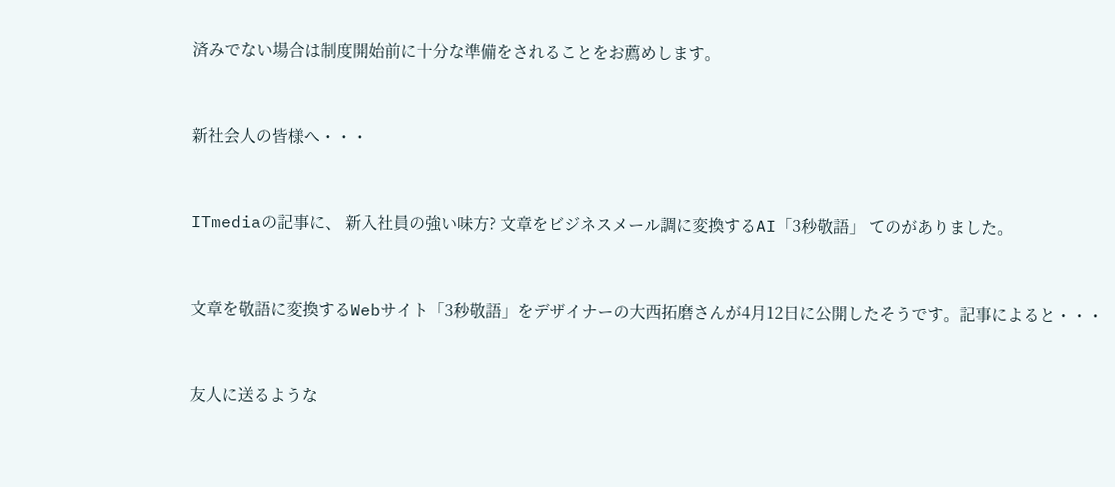済みでない場合は制度開始前に十分な準備をされることをお薦めします。



新社会人の皆様へ・・・



ITmediaの記事に、 新入社員の強い味方? 文章をビジネスメール調に変換するAI「3秒敬語」 てのがありました。



文章を敬語に変換するWebサイト「3秒敬語」をデザイナーの大西拓磨さんが4月12日に公開したそうです。記事によると・・・



友人に送るような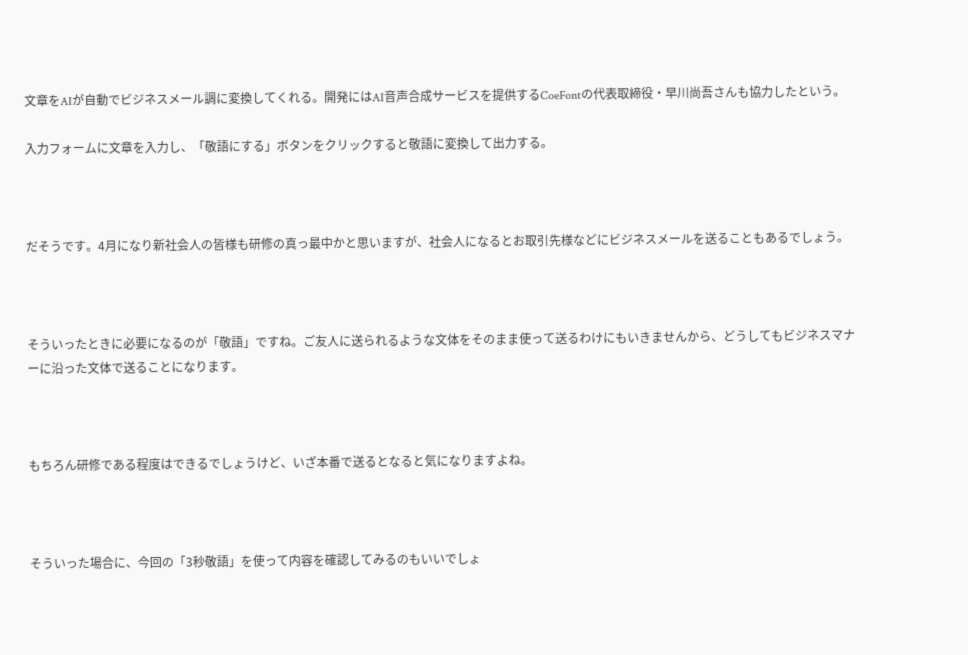文章をAIが自動でビジネスメール調に変換してくれる。開発にはAI音声合成サービスを提供するCoeFontの代表取締役・早川尚吾さんも協力したという。

入力フォームに文章を入力し、「敬語にする」ボタンをクリックすると敬語に変換して出力する。



だそうです。4月になり新社会人の皆様も研修の真っ最中かと思いますが、社会人になるとお取引先様などにビジネスメールを送ることもあるでしょう。



そういったときに必要になるのが「敬語」ですね。ご友人に送られるような文体をそのまま使って送るわけにもいきませんから、どうしてもビジネスマナーに沿った文体で送ることになります。



もちろん研修である程度はできるでしょうけど、いざ本番で送るとなると気になりますよね。



そういった場合に、今回の「3秒敬語」を使って内容を確認してみるのもいいでしょ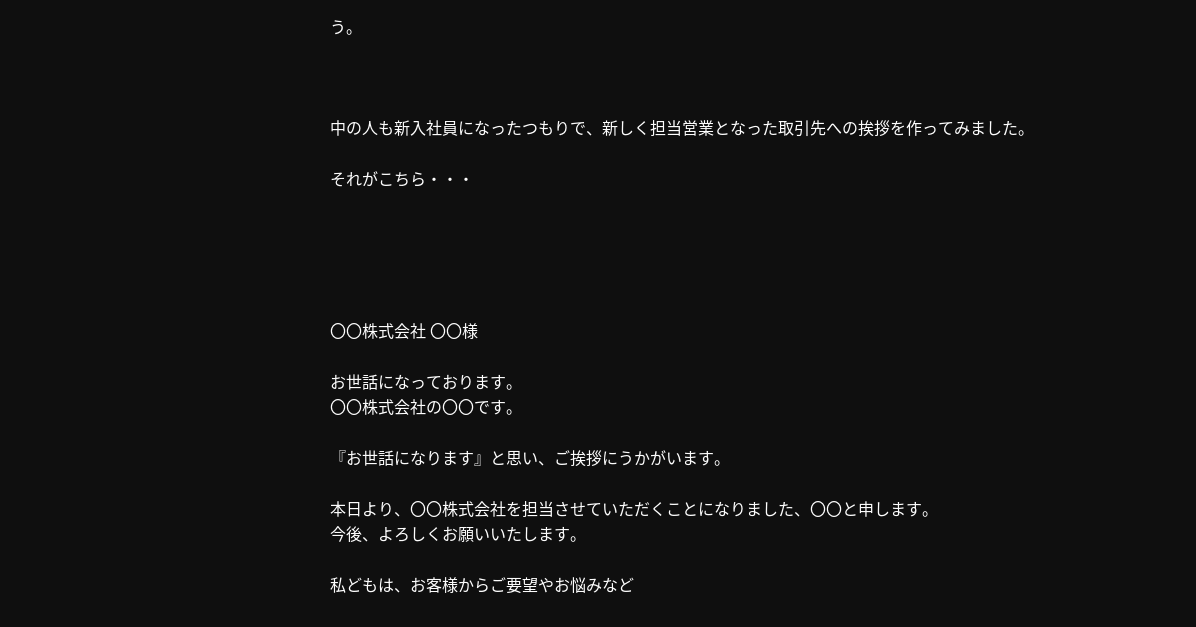う。



中の人も新入社員になったつもりで、新しく担当営業となった取引先への挨拶を作ってみました。

それがこちら・・・





〇〇株式会社 〇〇様

お世話になっております。
〇〇株式会社の〇〇です。

『お世話になります』と思い、ご挨拶にうかがいます。

本日より、〇〇株式会社を担当させていただくことになりました、〇〇と申します。
今後、よろしくお願いいたします。

私どもは、お客様からご要望やお悩みなど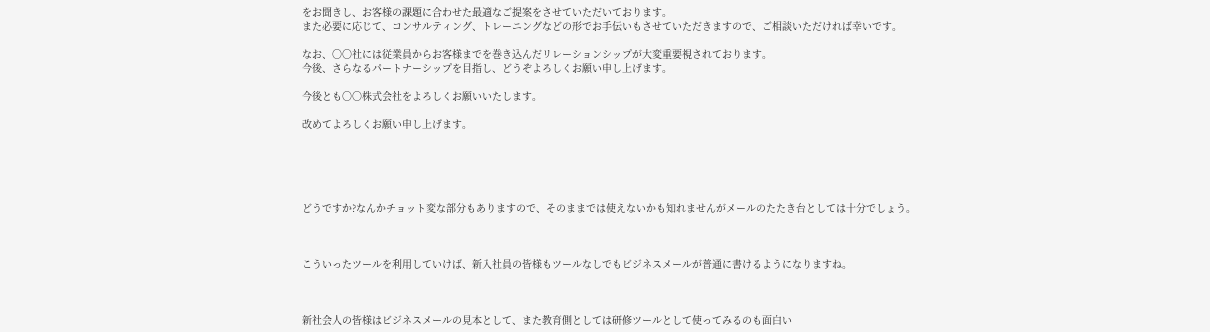をお聞きし、お客様の課題に合わせた最適なご提案をさせていただいております。
また必要に応じて、コンサルティング、トレーニングなどの形でお手伝いもさせていただきますので、ご相談いただければ幸いです。

なお、〇〇社には従業員からお客様までを巻き込んだリレーションシップが大変重要視されております。
今後、さらなるパートナーシップを目指し、どうぞよろしくお願い申し上げます。

今後とも〇〇株式会社をよろしくお願いいたします。

改めてよろしくお願い申し上げます。





どうですか?なんかチョット変な部分もありますので、そのままでは使えないかも知れませんがメールのたたき台としては十分でしょう。



こういったツールを利用していけば、新入社員の皆様もツールなしでもビジネスメールが普通に書けるようになりますね。



新社会人の皆様はビジネスメールの見本として、また教育側としては研修ツールとして使ってみるのも面白い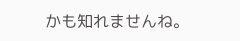かも知れませんね。